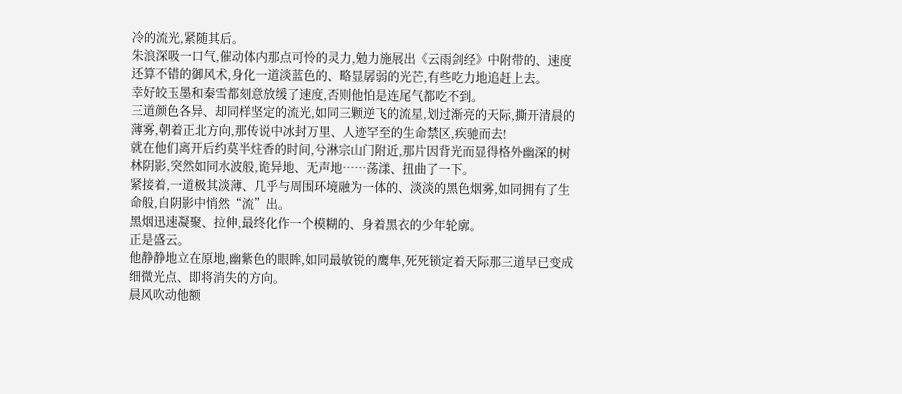冷的流光,紧随其后。
朱浪深吸一口气,催动体内那点可怜的灵力,勉力施展出《云雨剑经》中附带的、速度还算不错的御风术,身化一道淡蓝色的、略显孱弱的光芒,有些吃力地追赶上去。
幸好皎玉墨和秦雪都刻意放缓了速度,否则他怕是连尾气都吃不到。
三道颜色各异、却同样坚定的流光,如同三颗逆飞的流星,划过渐亮的天际,撕开清晨的薄雾,朝着正北方向,那传说中冰封万里、人迹罕至的生命禁区,疾驰而去!
就在他们离开后约莫半炷香的时间,兮淋宗山门附近,那片因背光而显得格外幽深的树林阴影,突然如同水波般,诡异地、无声地……荡漾、扭曲了一下。
紧接着,一道极其淡薄、几乎与周围环境融为一体的、淡淡的黑色烟雾,如同拥有了生命般,自阴影中悄然“流”出。
黑烟迅速凝聚、拉伸,最终化作一个模糊的、身着黑衣的少年轮廓。
正是盛云。
他静静地立在原地,幽紫色的眼眸,如同最敏锐的鹰隼,死死锁定着天际那三道早已变成细微光点、即将消失的方向。
晨风吹动他额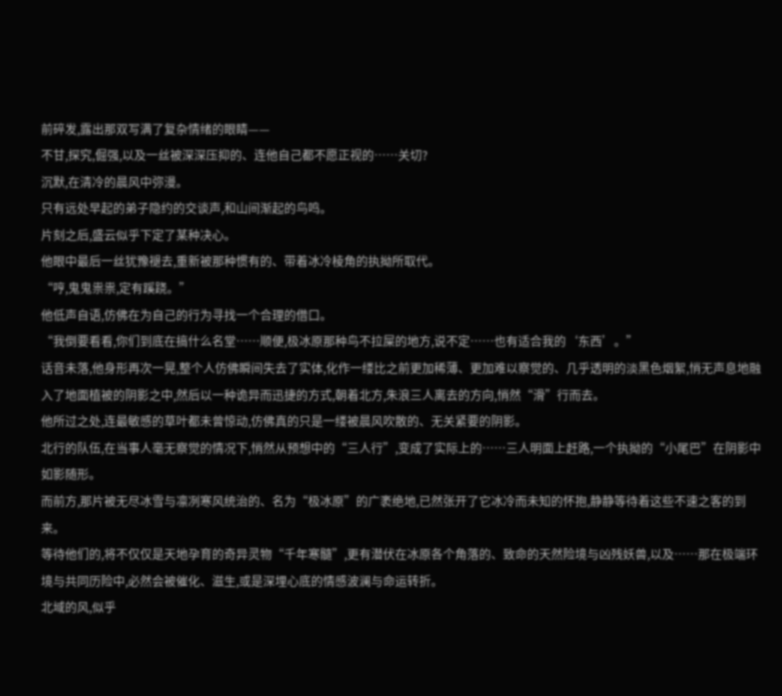前碎发,露出那双写满了复杂情绪的眼睛——
不甘,探究,倔强,以及一丝被深深压抑的、连他自己都不愿正视的……关切?
沉默,在清冷的晨风中弥漫。
只有远处早起的弟子隐约的交谈声,和山间渐起的鸟鸣。
片刻之后,盛云似乎下定了某种决心。
他眼中最后一丝犹豫褪去,重新被那种惯有的、带着冰冷棱角的执拗所取代。
“哼,鬼鬼祟祟,定有蹊跷。”
他低声自语,仿佛在为自己的行为寻找一个合理的借口。
“我倒要看看,你们到底在搞什么名堂……顺便,极冰原那种鸟不拉屎的地方,说不定……也有适合我的‘东西’。”
话音未落,他身形再次一晃,整个人仿佛瞬间失去了实体,化作一缕比之前更加稀薄、更加难以察觉的、几乎透明的淡黑色烟絮,悄无声息地融入了地面植被的阴影之中,然后以一种诡异而迅捷的方式,朝着北方,朱浪三人离去的方向,悄然“滑”行而去。
他所过之处,连最敏感的草叶都未曾惊动,仿佛真的只是一缕被晨风吹散的、无关紧要的阴影。
北行的队伍,在当事人毫无察觉的情况下,悄然从预想中的“三人行”,变成了实际上的……三人明面上赶路,一个执拗的“小尾巴”在阴影中如影随形。
而前方,那片被无尽冰雪与凛冽寒风统治的、名为“极冰原”的广袤绝地,已然张开了它冰冷而未知的怀抱,静静等待着这些不速之客的到来。
等待他们的,将不仅仅是天地孕育的奇异灵物“千年寒髓”,更有潜伏在冰原各个角落的、致命的天然险境与凶残妖兽,以及……那在极端环境与共同历险中,必然会被催化、滋生,或是深埋心底的情感波澜与命运转折。
北域的风,似乎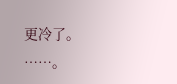更冷了。
……。